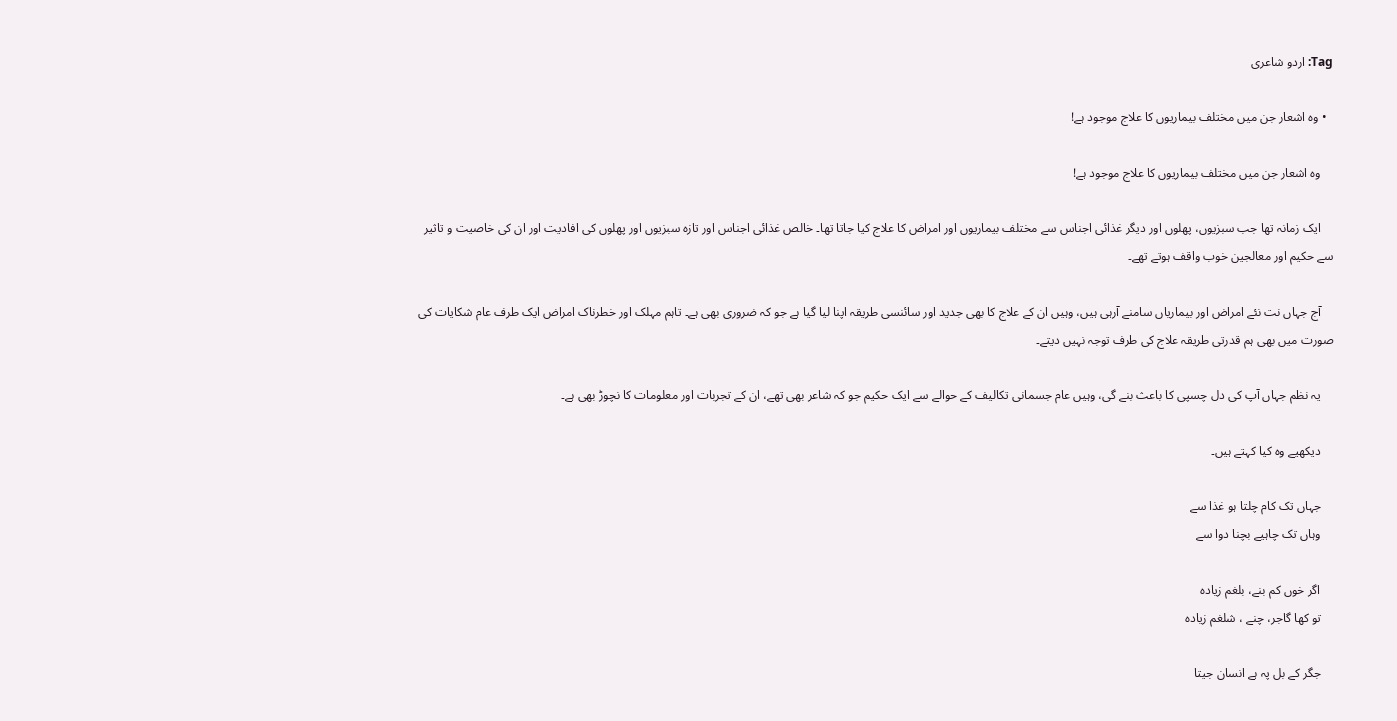Tag: اردو شاعری

  • وہ اشعار جن میں مختلف بیماریوں کا علاج موجود ہے!

    وہ اشعار جن میں مختلف بیماریوں کا علاج موجود ہے!

    ایک زمانہ تھا جب سبزیوں، پھلوں اور دیگر غذائی اجناس سے مختلف بیماریوں اور امراض کا علاج کیا جاتا تھا۔ خالص غذائی اجناس اور تازہ سبزیوں اور پھلوں کی افادیت اور ان کی خاصیت و تاثیر سے حکیم اور معالجین خوب واقف ہوتے تھے۔

    آج جہاں نت نئے امراض اور بیماریاں سامنے آرہی ہیں، وہیں ان کے علاج کا بھی جدید اور سائنسی طریقہ اپنا لیا گیا ہے جو کہ ضروری بھی ہے۔ تاہم مہلک اور خطرناک امراض ایک طرف عام شکایات کی صورت میں بھی ہم قدرتی طریقہ علاج کی طرف توجہ نہیں دیتے۔

    یہ نظم جہاں آپ کی دل چسپی کا باعث بنے گی، وہیں عام جسمانی تکالیف کے حوالے سے ایک حکیم جو کہ شاعر بھی تھے، ان کے تجربات اور معلومات کا نچوڑ بھی ہے۔

    دیکھیے وہ کیا کہتے ہیں۔

    جہاں تک کام چلتا ہو غذا سے
    وہاں تک چاہیے بچنا دوا سے

    اگر خوں کم بنے، بلغم زیادہ
    تو کھا گاجر، چنے ، شلغم زیادہ

    جگر کے بل پہ ہے انسان جیتا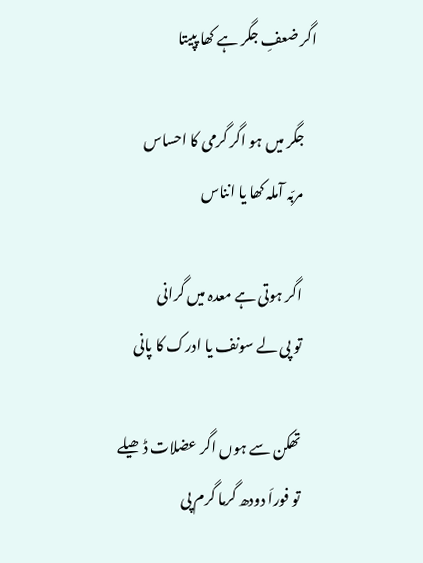اگر ضعفِ جگر ہے کھا پپیتا

    جگر میں ہو اگر گرمی کا احساس
    مربّہ آملہ کھا یا انناس

    اگر ہوتی ہے معدہ میں گرانی
    تو پی لے سونف یا ادرک کا پانی

    تھکن سے ہوں اگر عضلات ڈھیلے
    تو فوراَ دودھ گرما گرم پی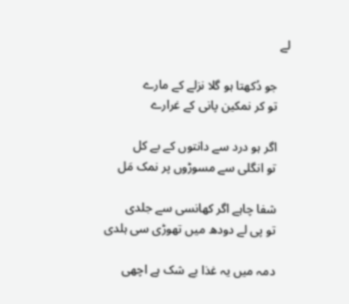لے

    جو دُکھتا ہو گلا نزلے کے مارے
    تو کر نمکین پانی کے غرارے

    اگر ہو درد سے دانتوں کے بے کل
    تو انگلی سے مسوڑوں پر نمک مَل

    شفا چاہے اگر کھانسی سے جلدی
    تو پی لے دودھ میں تھوڑی سی ہلدی

    دمہ میں یہ غذا بے شک ہے اچھی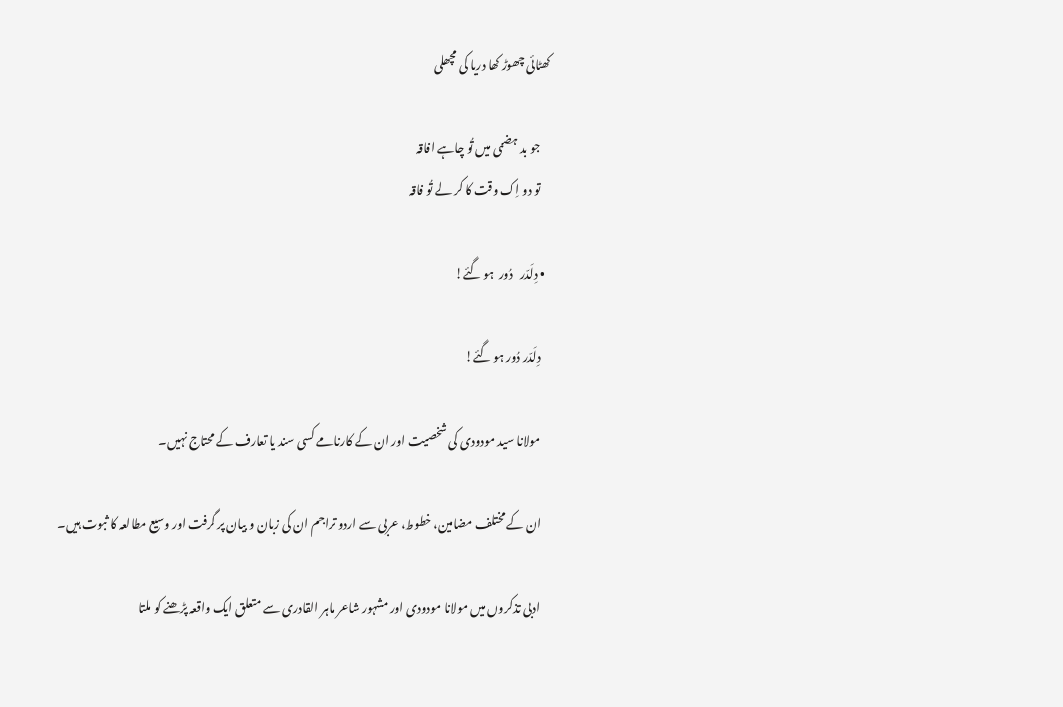کھٹائی چھوڑ کھا دریا کی مچھلی

    جو بد ہضمی میں تُو چاہے افاقہ
    تو دو اِک وقت کا کر لے تُو فاقہ

  • دِلَدّر   دُور  ہو گئے!

    دِلَدّر دُور ہو گئے!

    مولانا سید مودودی کی شخصیت اور ان کے کارنامے کسی سند یا تعارف کے محتاج نہیں۔

    ان کے مختلف مضامین، خطوط، عربی سے اردو تراجم ان کی زبان و بیان پر گرفت اور وسیع مطالعہ کا ثبوت ہیں۔

    ادبی تذکروں میں مولانا مودودی اور مشہور شاعر ماہر القادری سے متعلق ایک واقعہ پڑھنے کو ملتا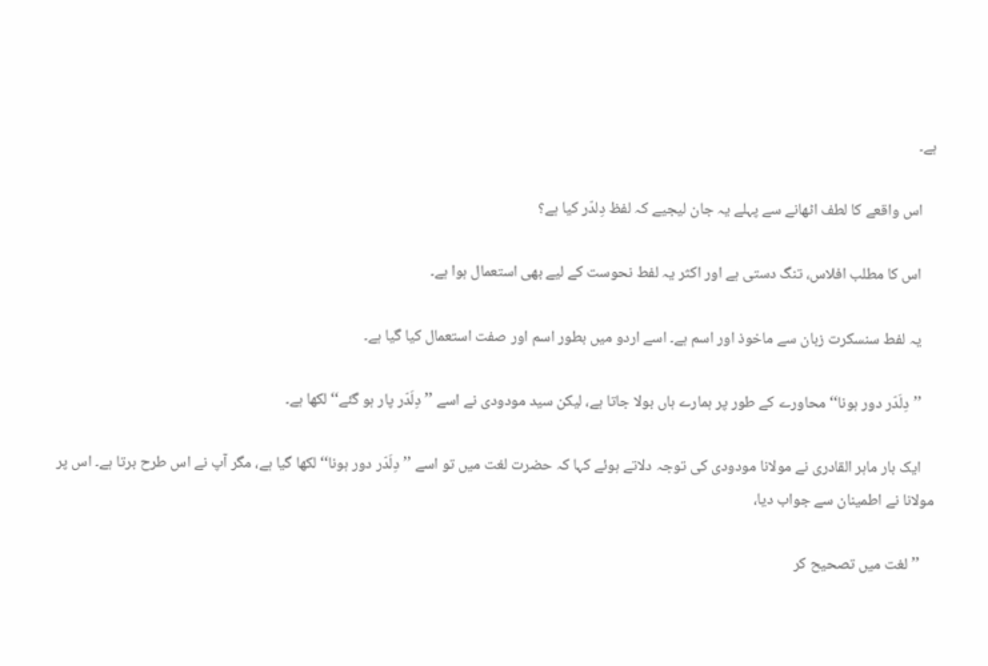ہے۔

    اس واقعے کا لطف اٹھانے سے پہلے یہ جان لیجیے کہ لفظ دِلدّر کیا ہے؟

    اس کا مطلب افلاس، تنگ دستی ہے اور اکثر یہ لفط نحوست کے لیے بھی استعمال ہوا ہے۔

    یہ لفط سنسکرت زبان سے ماخوذ اور اسم ہے۔ اسے اردو میں بطور اسم اور صفت استعمال کیا گیا ہے۔

    ’’دِلَدّر دور ہونا‘‘ محاورے کے طور پر ہمارے ہاں بولا جاتا ہے، لیکن سید مودودی نے اسے ’’دِلَدّر پار ہو گئے‘‘ لکھا ہے۔

    ایک بار ماہر القادری نے مولانا مودودی کی توجہ دلاتے ہوئے کہا کہ حضرت لغت میں تو اسے ’’دِلَدّر دور ہونا‘‘ لکھا گیا ہے، مگر آپ نے اس طرح برتا ہے۔ اس پر مولانا نے اطمینان سے جواب دیا،

    ’’لغت میں تصحیح کر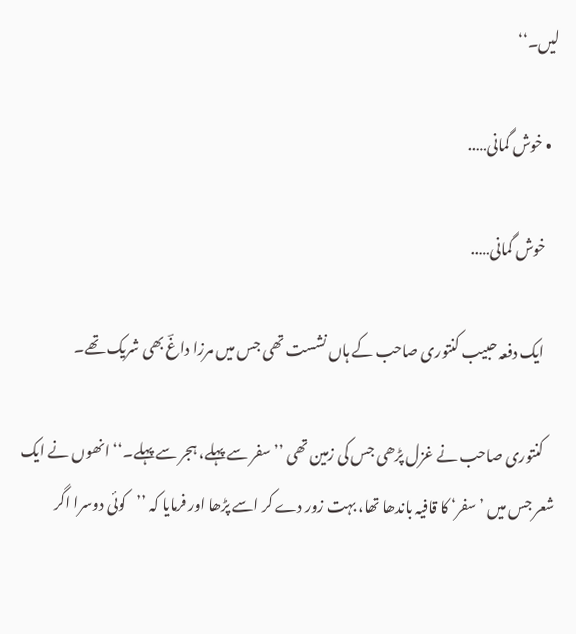لیں۔‘‘

  • خوش گمانی…..

    خوش گمانی…..

    ایک دفعہ حبیب کنتوری صاحب کے ہاں نشست تھی جس میں مرزا داغؔ بھی شریک تھے۔

    کنتوری صاحب نے غزل پڑھی جس کی زمین تھی ’’سفر سے پہلے، ہجر سے پہلے۔‘‘ انھوں نے ایک شعر جس میں ’سفر‘ کا قافیہ باندھا تھا، بہت زور دے کر اسے پڑھا اور فرمایا کہ ’’کوئی دوسرا اگر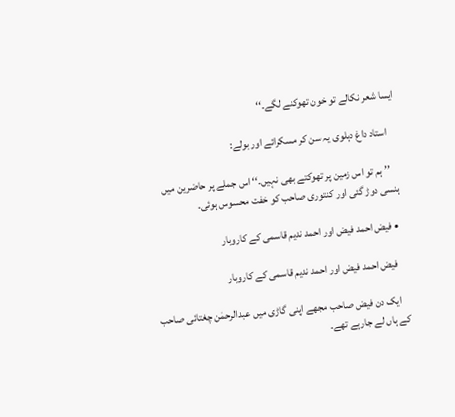ایسا شعر نکالے تو خون تھوکنے لگے۔‘‘

    استاد داغ دہلوی یہ سن کر مسکرائے اور بولے:

    ’’ہم تو اس زمین پر تھوکتے بھی نہیں۔‘‘ اس جملے پر حاضرین میں ہنسی دوڑ گئی اور کنتوری صاحب کو خفت محسوس ہوئی۔

  • فیض احمد فیض اور احمد ندیم قاسمی کے کاروبار

    فیض احمد فیض اور احمد ندیم قاسمی کے کاروبار

    ایک دن فیض صاحب مجھے اپنی گاڑی میں عبدالرحمٰن چغتائی صاحب کے ہاں لے جارہے تھے۔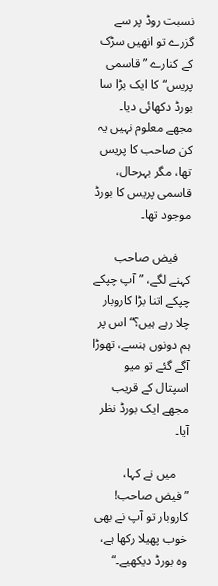نسبت روڈ پر سے گزرے تو انھیں سڑک کے کنارے ”قاسمی پریس“ کا ایک بڑا سا بورڈ دکھائی دیا۔ مجھے معلوم نہیں یہ کن صاحب کا پریس تھا، مگر بہرحال، قاسمی پریس کا بورڈ موجود تھا۔

    فیض صاحب کہنے لگے، ”آپ چپکے چپکے اتنا بڑا کاروبار چلا رہے ہیں؟“ اس پر ہم دونوں ہنسے، تھوڑا آگے گئے تو میو اسپتال کے قریب مجھے ایک بورڈ نظر آیا۔

    میں نے کہا، ”فیض صاحب! کاروبار تو آپ نے بھی خوب پھیلا رکھا ہے، وہ بورڈ دیکھیے۔“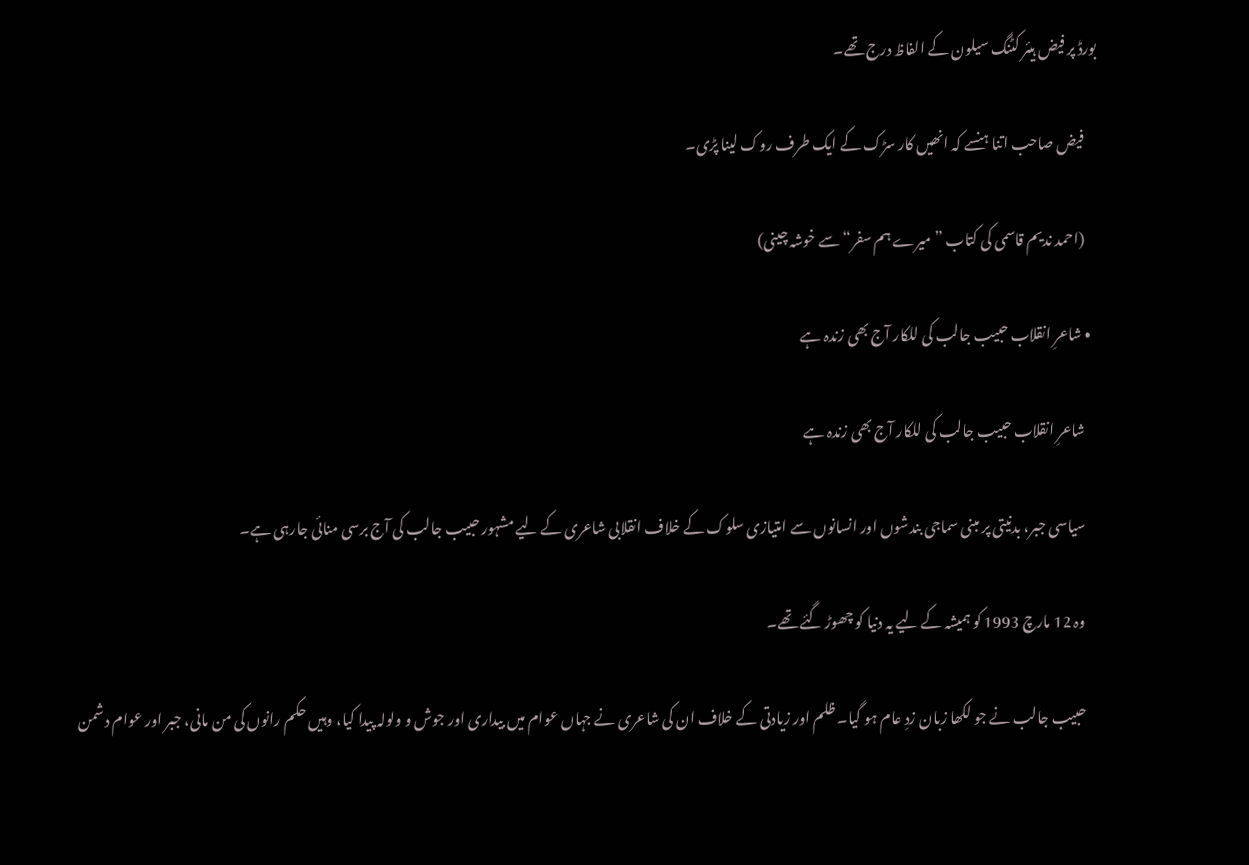بورڈ پر فیض ہیئر کٹنگ سیلون کے الفاظ درج تھے۔

    فیض صاحب اتنا ہنسے کہ انھیں کار سڑک کے ایک طرف روک لینا پڑی۔

    (احمد ندیم قاسمی کی کتاب ”میرے ہم سفر“ سے خوشہ چینی)

  • شاعرِ انقلاب حبیب جالب کی للکار آج بھی زندہ ہے

    شاعرِ انقلاب حبیب جالب کی للکار آج بھی زندہ ہے

    سیاسی جبر، بدنیتی پر مبنی سماجی بندشوں اور انسانوں سے امتیازی سلوک کے خلاف انقلابی شاعری کے لیے مشہور حبیب جالب کی آج برسی منائی جارہی ہے۔

    وہ 12 مارچ 1993 کو ہمیشہ کے لیے یہ دنیا کو چھوڑ گئے تھے۔

    حبیب جالب نے جو لکھا زبان زدِ عام ہو گیا۔ ظلم اور زیادتی کے خلاف ان کی شاعری نے جہاں عوام میں بیداری اور جوش و ولولہ پیدا کیا، وہیں حکم رانوں کی من مانی، جبر اور عوام دشمن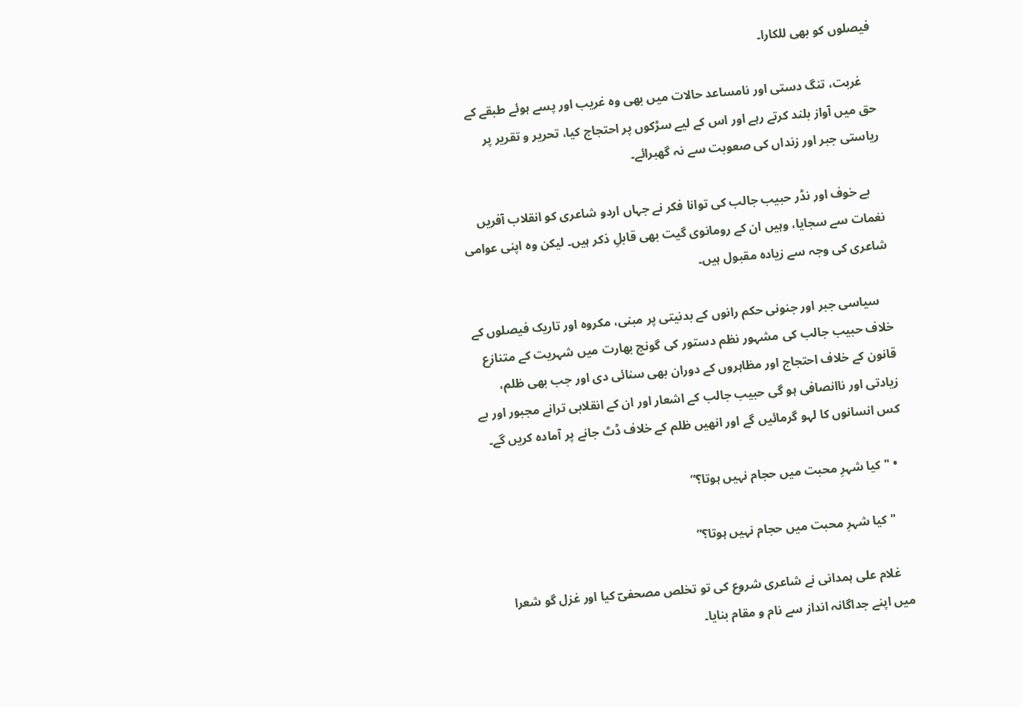فیصلوں کو بھی للکارا۔

    غربت، تنگ دستی اور نامساعد حالات میں بھی وہ غریب اور پسے ہوئے طبقے کے حق میں آواز بلند کرتے رہے اور اس کے لیے سڑکوں پر احتجاج کیا، تحریر و تقریر پر ریاستی جبر اور زنداں کی صعوبت سے نہ گھبرائے۔

    بے خوف اور نڈر حبیب جالب کی توانا فکر نے جہاں اردو شاعری کو انقلاب آفریں نغمات سے سجایا، وہیں ان کے رومانوی گیت بھی قابلِ ذکر ہیں۔ لیکن وہ اپنی عوامی شاعری کی وجہ سے زیادہ مقبول ہیں۔

    سیاسی جبر اور جنونی حکم رانوں کے بدنیتی پر مبنی، مکروہ اور تاریک فیصلوں کے خلاف حبیب جالب کی مشہور نظم دستور کی گونج بھارت میں شہریت کے متنازع قانون کے خلاف احتجاج اور مظاہروں کے دوران بھی سنائی دی اور جب بھی ظلم، زیادتی اور ناانصافی ہو گی حبیب جالب کے اشعار اور ان کے انقلابی ترانے مجبور اور بے کس انسانوں کا لہو گرمائیں گے اور انھیں ظلم کے خلاف ڈٹ جانے پر آمادہ کریں گے۔

  • "کیا شہرِ محبت میں حجام نہیں ہوتا؟”

    "کیا شہرِ محبت میں حجام نہیں ہوتا؟”

    غلام علی ہمدانی نے شاعری شروع کی تو تخلص مصحفیؔ کیا اور غزل گو شعرا میں اپنے جداگانہ انداز سے نام و مقام بنایا۔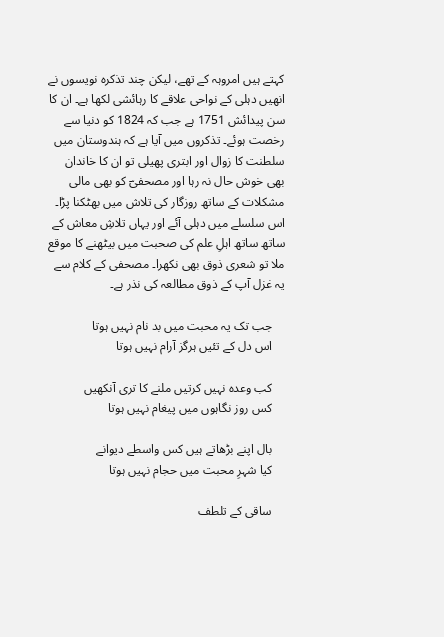کہتے ہیں امروہہ کے تھے، لیکن چند تذکرہ نویسوں نے انھیں دہلی کے نواحی علاقے کا رہائشی لکھا ہے۔ ان کا سن پیدائش 1751 ہے جب کہ 1824 کو دنیا سے رخصت ہوئے۔ تذکروں میں آیا ہے کہ ہندوستان میں سلطنت کا زوال اور ابتری پھیلی تو ان کا خاندان بھی خوش حال نہ رہا اور مصحفیؔ کو بھی مالی مشکلات کے ساتھ روزگار کی تلاش میں بھٹکنا پڑا۔ اس سلسلے میں دہلی آئے اور یہاں تلاشِ معاش کے ساتھ ساتھ اہلِ علم کی صحبت میں بیٹھنے کا موقع ملا تو شعری ذوق بھی نکھرا۔ مصحفی کے کلام سے یہ غزل آپ کے ذوق مطالعہ کی نذر ہے۔

    جب تک یہ محبت میں بد نام نہیں ہوتا
    اس دل کے تئیں ہرگز آرام نہیں ہوتا

    کب وعدہ نہیں کرتیں ملنے کا تری آنکھیں
    کس روز نگاہوں میں پیغام نہیں ہوتا

    بال اپنے بڑھاتے ہیں کس واسطے دیوانے
    کیا شہرِ محبت میں حجام نہیں ہوتا

    ساقی کے تلطف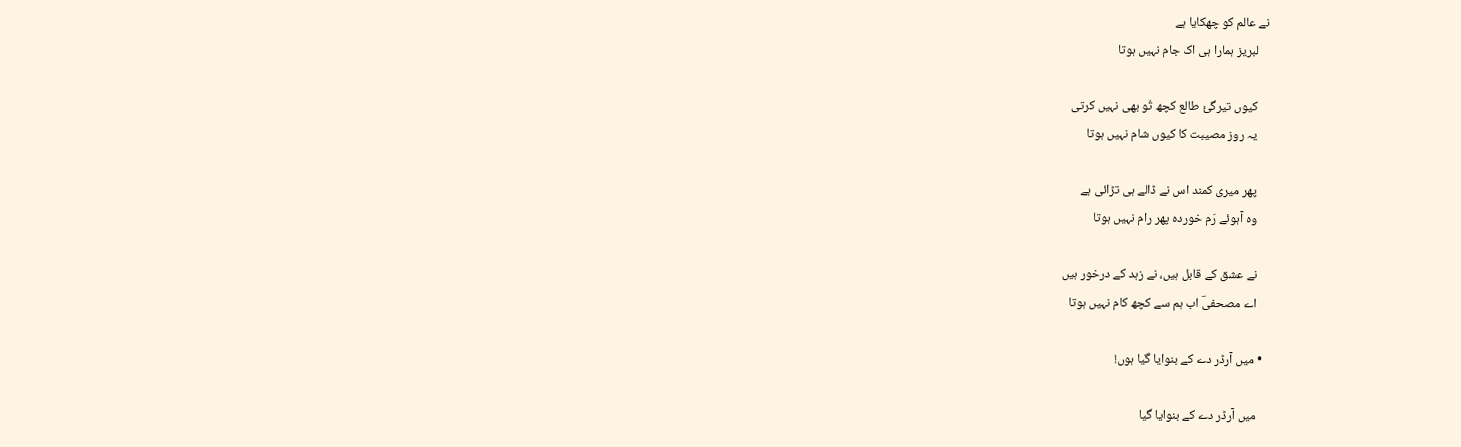نے عالم کو چھکایا ہے
    لبریز ہمارا ہی اک جام نہیں ہوتا

    کیوں تیرگئ طالع کچھ تُو بھی نہیں کرتی
    یہ روز مصیبت کا کیوں شام نہیں ہوتا

    پھر میری کمند اس نے ڈالے ہی تڑائی ہے
    وہ آہوئے رَم خوردہ پھر رام نہیں ہوتا

    نے عشق کے قابل ہیں، نے زہد کے درخور ہیں
    اے مصحفیؔ اب ہم سے کچھ کام نہیں ہوتا

  • میں آرڈر دے کے بنوایا گیا ہوں!

    میں آرڈر دے کے بنوایا گیا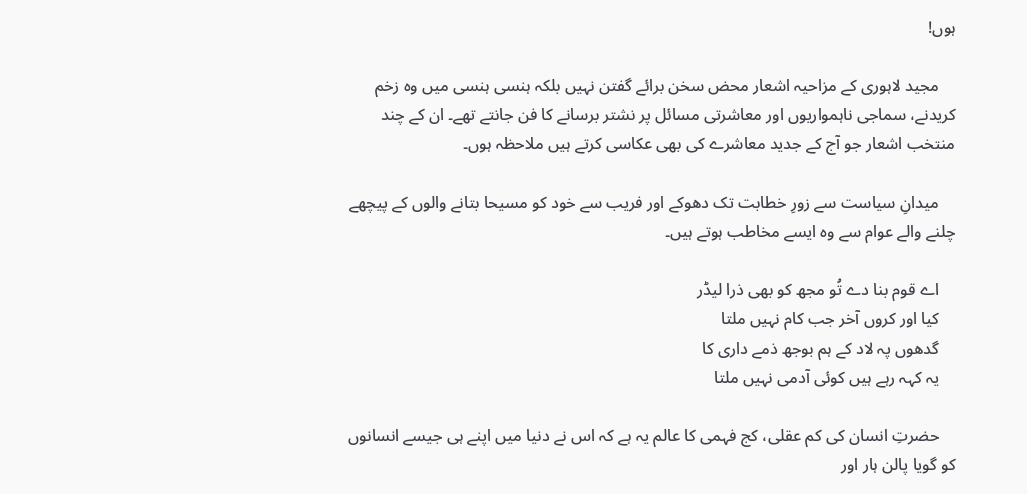ہوں!

    مجید لاہوری کے مزاحیہ اشعار محض سخن برائے گفتن نہیں بلکہ ہنسی ہنسی میں وہ زخم کریدنے، سماجی ناہمواریوں اور معاشرتی مسائل پر نشتر برسانے کا فن جانتے تھے۔ ان کے چند منتخب اشعار جو آج کے جدید معاشرے کی بھی عکاسی کرتے ہیں‌ ملاحظہ ہوں۔

    میدانِ سیاست سے زورِ خطابت تک دھوکے اور فریب سے خود کو مسیحا بتانے والوں‌ کے پیچھے چلنے والے عوام سے وہ ایسے مخاطب ہوتے ہیں۔

    اے قوم بنا دے تُو مجھ کو بھی ذرا لیڈر
    کیا اور کروں آخر جب کام نہیں ملتا
    گدھوں پہ لاد کے ہم بوجھ ذمے داری کا
    یہ کہہ رہے ہیں کوئی آدمی نہیں ملتا

    حضرتِ انسان کی کم عقلی، کج فہمی کا عالم یہ ہے کہ اس نے دنیا میں‌ اپنے ہی جیسے انسانوں‌ کو گویا پالن ہار اور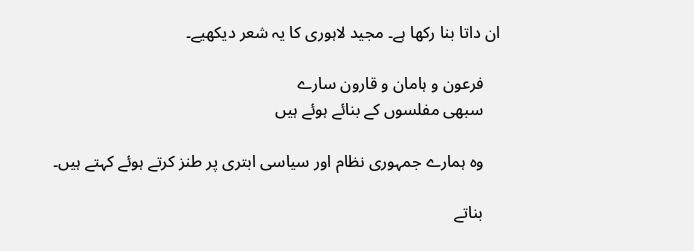ان داتا بنا رکھا ہے۔ مجید لاہوری کا یہ شعر دیکھیے۔

    فرعون و ہامان و قارون سارے
    سبھی مفلسوں کے بنائے ہوئے ہیں

    وہ ہمارے جمہوری نظام اور سیاسی ابتری پر طنز کرتے ہوئے کہتے ہیں۔

    بناتے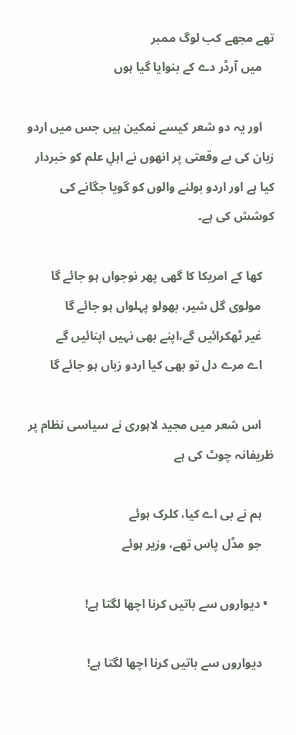تھے مجھے کب لوگ ممبر
    میں آرڈر دے کے بنوایا گیا ہوں

    اور یہ دو شعر کیسے نمکین ہیں جس میں‌ اردو زبان کی بے وقعتی پر انھوں‌ نے اہلِ علم کو خبردار کیا ہے اور اردو بولنے والوں‌ کو گویا جگانے کی کوشش کی ہے۔

    کھا کے امریکا کا گھی پھر نوجواں ہو جائے گا
    مولوی گل شیر، بھولو پہلواں ہو جائے گا
    غیر ٹھکرائیں گے،اپنے بھی نہیں اپنائیں گے
    اے مرے دل تو بھی کیا اردو زباں ہو جائے گا

    اس شعر میں‌ مجید لاہوری نے سیاسی نظام پر ظریفانہ چوٹ کی ہے

    ہم نے بی اے کیا، کلرک ہوئے
    جو مڈل پاس تھے، وزیر ہوئے

  • دیواروں‌ سے باتیں‌ کرنا اچھا لگتا ہے!

    دیواروں‌ سے باتیں‌ کرنا اچھا لگتا ہے!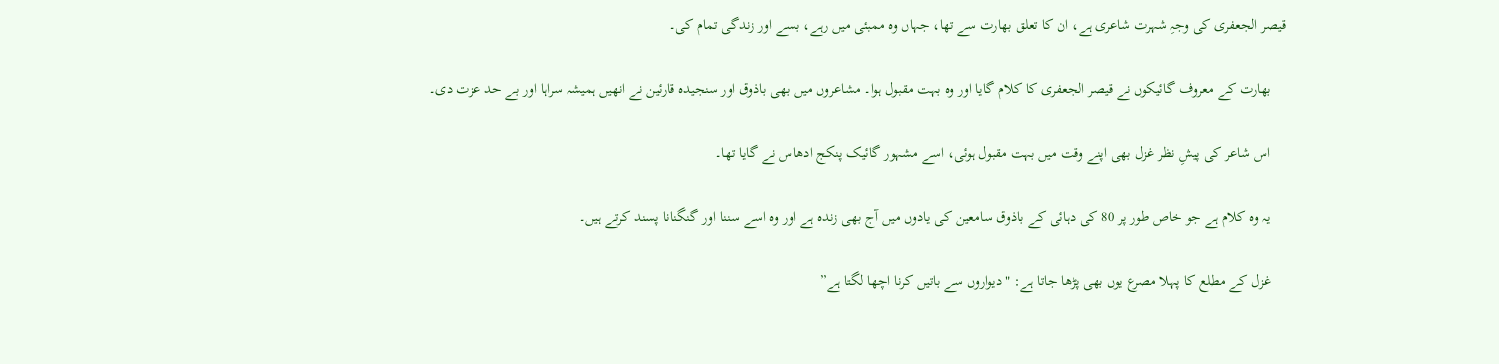قیصر الجعفری کی وجہِ شہرت شاعری ہے، ان کا تعلق بھارت سے تھا، جہاں‌ وہ ممبئی میں‌ رہے، بسے اور زندگی تمام کی۔

    بھارت کے معروف گائیکوں‌ نے قیصر الجعفری کا کلام گایا اور وہ بہت مقبول ہوا۔ مشاعروں‌ میں‌ بھی باذوق اور سنجیدہ قارئین نے انھیں‌ ہمیشہ سراہا اور بے حد عزت دی۔

    اس شاعر کی پیشِ نظر غزل بھی اپنے وقت میں‌ بہت مقبول ہوئی، اسے مشہور گائیک پنکج ادھاس نے گایا تھا۔

    یہ وہ کلام ہے جو خاص طور پر 80 کی دہائی کے باذوق سامعین کی یادوں‌ میں‌ آج بھی زندہ ہے اور وہ اسے سننا اور گنگنانا پسند کرتے ہیں۔

    غزل کے مطلع کا پہلا مصرع یوں‌ بھی پڑھا جاتا ہے: "دیواروں‌ سے باتیں‌ کرنا اچھا لگتا ہے”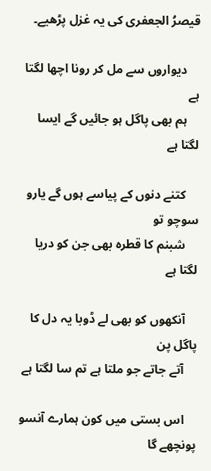قیصرُ الجعفری کی یہ غزل پڑھیے۔

    دیواروں سے مل کر رونا اچھا لگتا ہے
    ہم بھی پاگل ہو جائیں گے ایسا لگتا ہے

    کتنے دنوں کے پیاسے ہوں گے یارو سوچو تو
    شبنم کا قطرہ بھی جن کو دریا لگتا ہے

    آنکھوں کو بھی لے ڈوبا یہ دل کا پاگل پن
    آتے جاتے جو ملتا ہے تم سا لگتا ہے

    اس بستی میں کون ہمارے آنسو پونچھے گا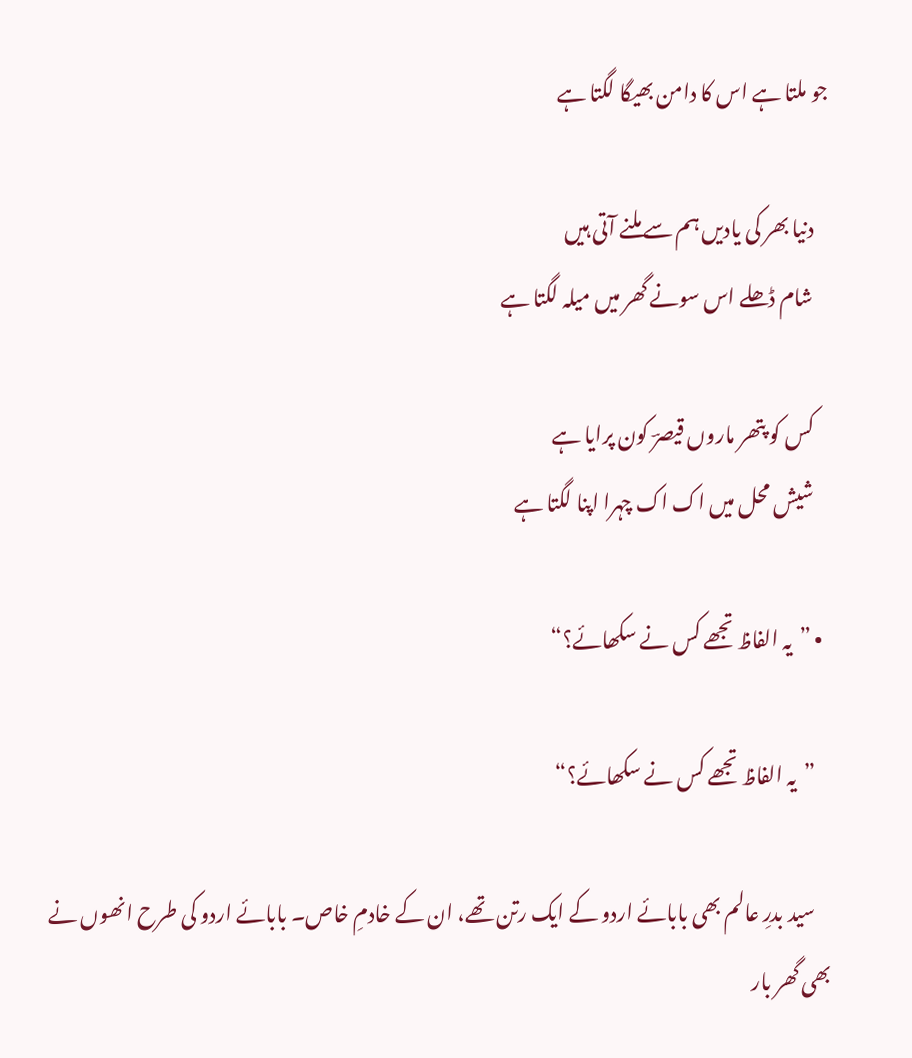جو ملتا ہے اس کا دامن بھیگا لگتا ہے

    دنیا بھر کی یادیں ہم سے ملنے آتی ہیں
    شام ڈھلے اس سونے گھر میں میلہ لگتا ہے

    کس کو پتھر ماروں قیصرؔ کون پرایا ہے
    شیش محل میں اک اک چہرا اپنا لگتا ہے

  • ”یہ الفاظ تجھے کس نے سکھائے؟“

    ”یہ الفاظ تجھے کس نے سکھائے؟“

    سید بدرِ عالم بھی بابائے اردو کے ایک رتن تھے، ان کے خادمِ خاص۔ بابائے اردو کی طرح انھوں نے بھی گھر بار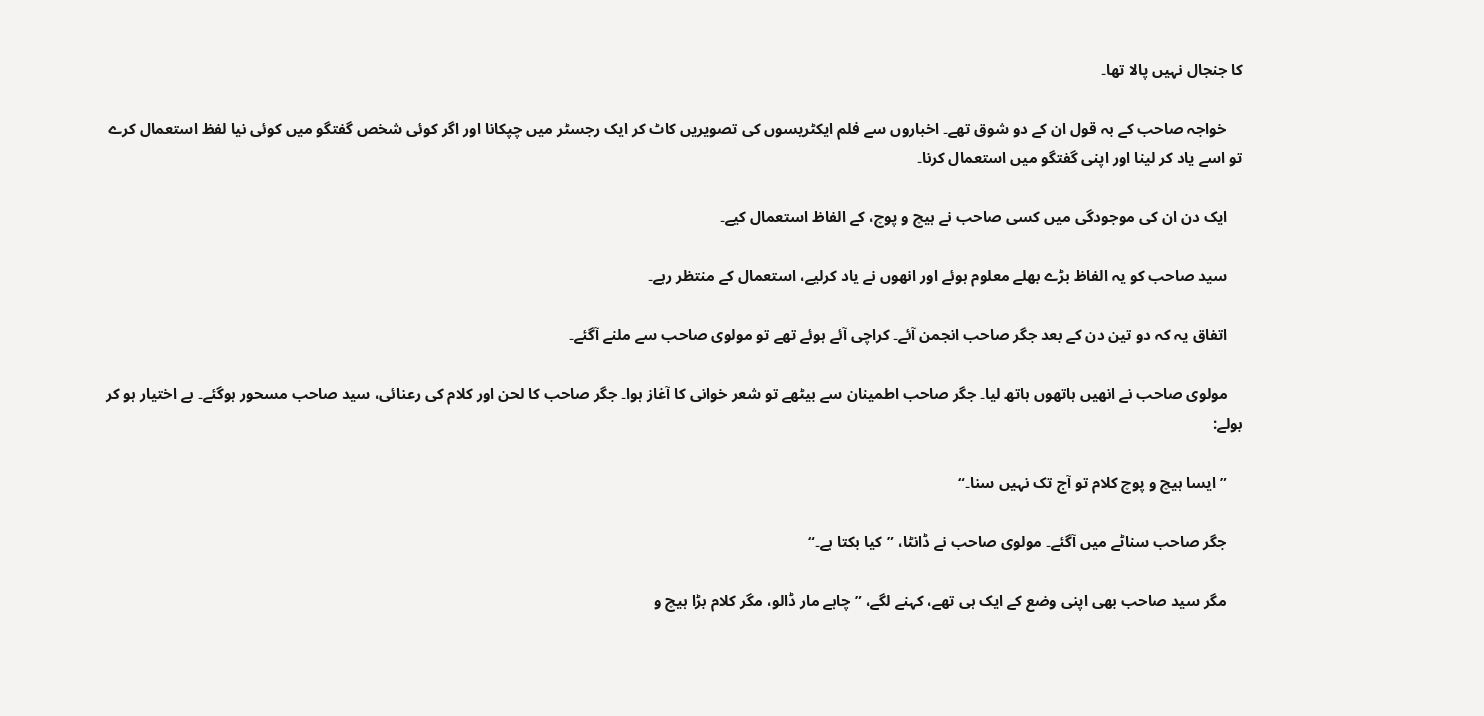کا جنجال نہیں پالا تھا۔

    خواجہ صاحب کے بہ قول ان کے دو شوق تھے۔ اخباروں سے فلم ایکٹریسوں کی تصویریں کاٹ کر ایک رجسٹر میں چپکانا اور اگر کوئی شخص گفتگو میں کوئی نیا لفظ استعمال کرے تو اسے یاد کر لینا اور اپنی گفتگو میں استعمال کرنا۔

    ایک دن ان کی موجودگی میں کسی صاحب نے ہیچ و پوچ، کے الفاظ استعمال کیے۔

    سید صاحب کو یہ الفاظ بڑے بھلے معلوم ہوئے اور انھوں نے یاد کرلیے، استعمال کے منتظر رہے۔

    اتفاق یہ کہ دو تین دن کے بعد جگر صاحب انجمن آئے۔ کراچی آئے ہوئے تھے تو مولوی صاحب سے ملنے آگئے۔

    مولوی صاحب نے انھیں ہاتھوں ہاتھ لیا۔ جگر صاحب اطمینان سے بیٹھے تو شعر خوانی کا آغاز ہوا۔ جگر صاحب کا لحن اور کلام کی رعنائی، سید صاحب مسحور ہوگئے۔ بے اختیار ہو کر بولے:

    ”ایسا ہیچ و پوچ کلام تو آج تک نہیں سنا۔“

    جگر صاحب سناٹے میں آگئے۔ مولوی صاحب نے ڈانٹا، ”کیا بکتا ہے۔“

    مگر سید صاحب بھی اپنی وضع کے ایک ہی تھے، کہنے لگے، ”چاہے مار ڈالو، مگر کلام بڑا ہیچ و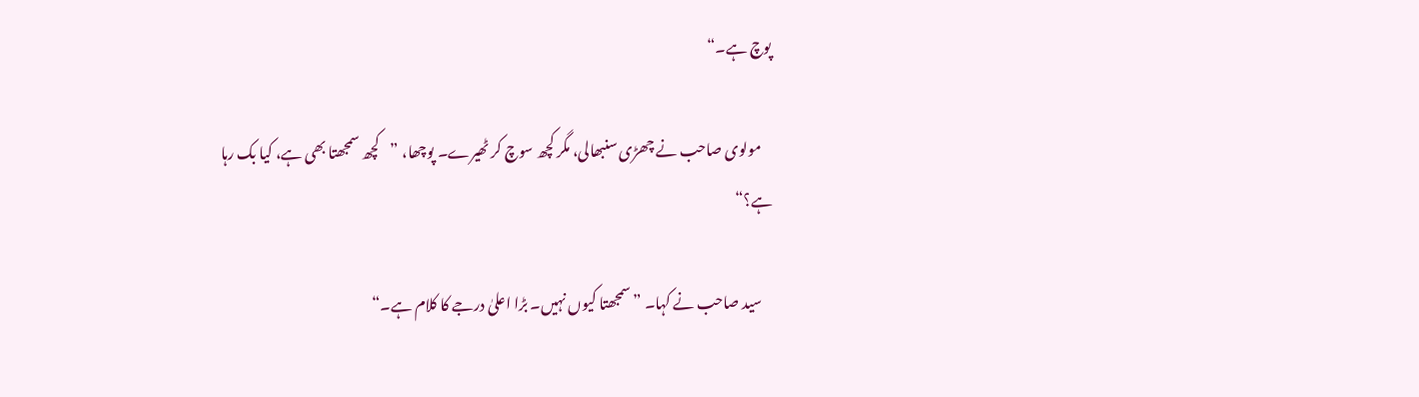پوچ ہے۔“

    مولوی صاحب نے چھڑی سنبھالی، مگر کچھ سوچ کر ٹھیرے۔ پوچھا، ”کچھ سمجھتا بھی ہے، کیا بک رہا ہے؟“

    سید صاحب نے کہا۔ ”سمجھتا کیوں نہیں۔ بڑا اعلیٰ درجے کا کلام ہے۔“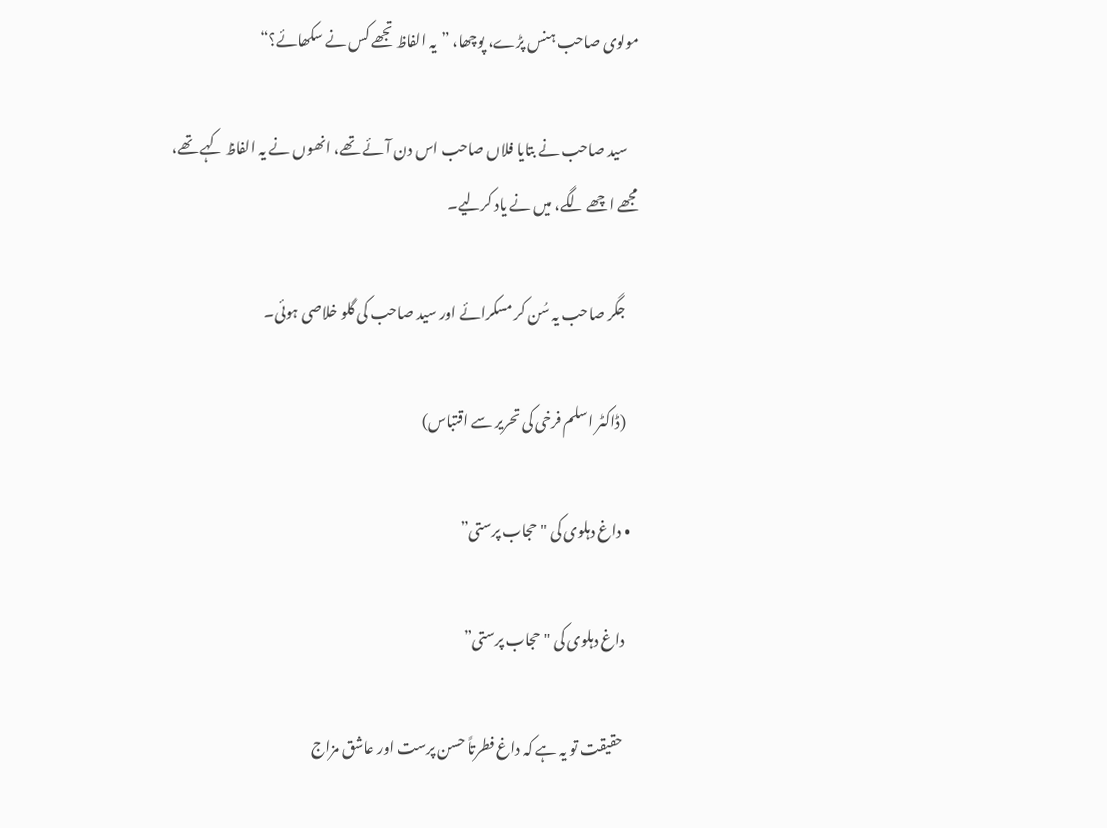مولوی صاحب ہنس پڑے، پوچھا، ”یہ الفاظ تجھے کس نے سکھائے؟“

    سید صاحب نے بتایا فلاں صاحب اس دن آئے تھے، انھوں نے یہ الفاظ کہے تھے، مجھے اچھے لگے، میں نے یاد کرلیے۔

    جگر صاحب یہ سُن کر مسکرائے اور سید صاحب کی گلو خلاصی ہوئی۔

    (ڈاکٹر اسلم فرخی کی تحریر سے اقتباس)

  • داغ دہلوی کی "حجاب پرستی”

    داغ دہلوی کی "حجاب پرستی”

    حقیقت تو یہ ہے کہ داغ فطرتاً حسن پرست اور عاشق مزاج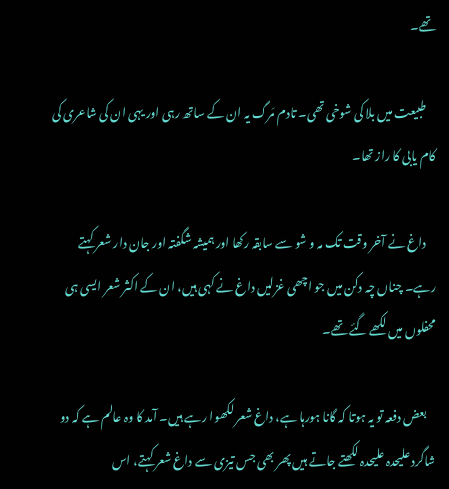تھے۔

    طبیعت میں بلا کی شوخی تھی۔ تادم مَرگ یہ ان کے ساتھ رہی اور یہی ان کی شاعری کی کام یابی کا راز تھا۔

    داغ نے آخر وقت تک مہ و شو سے سابقہ رکھا اور ہمیشہ شگفتہ اور جان دار شعر کہتے رہے۔ چناں چہ دکن میں جو اچھی غزلیں داغ نے کہی ہیں، ان کے اکثر شعر ایسی ہی محفلوں میں لکھے گئے تھے۔

    بعض دفعہ تو یہ ہوتا کہ گانا ہورہا ہے، داغ شعر لکھوا رہے ہیں۔ آمد کا وہ عالم ہے کہ دو شاگرد علیحدہ علیحدہ لکھتے جاتے ہیں پھر بھی جس تیزی سے داغ شعر کہتے، اس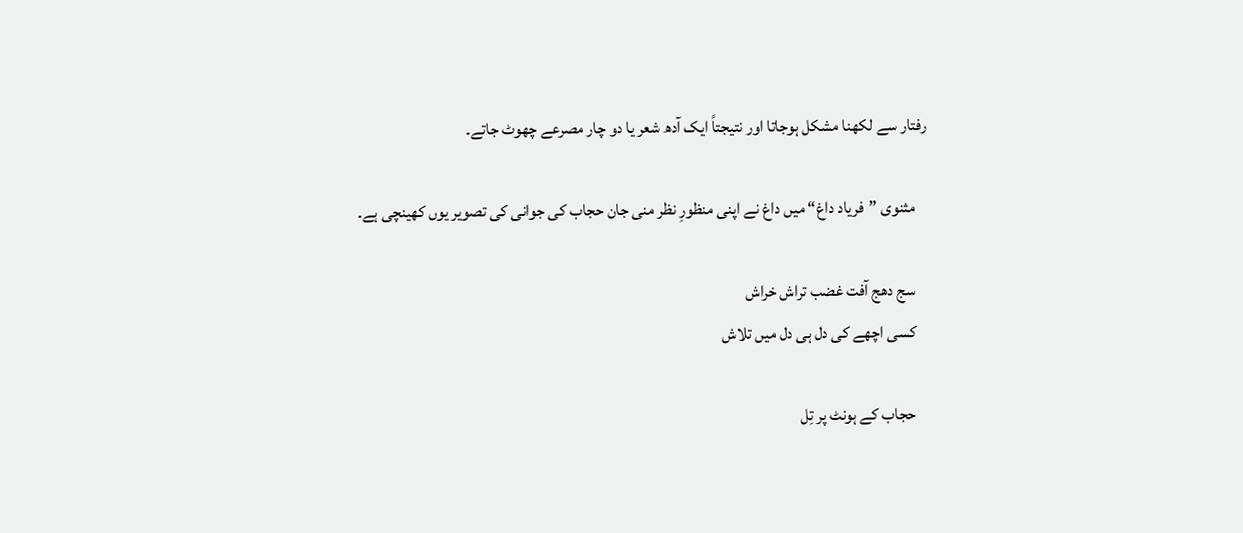رفتار سے لکھنا مشکل ہوجاتا اور نتیجتاً ایک آدھ شعر یا دو چار مصرعے چھوٹ جاتے۔

    مثنوی ”فریاد داغ“ میں داغ نے اپنی منظورِ نظر منی جان حجاب کی جوانی کی تصویر یوں کھینچی ہے۔

    سج دھج آفت غضب تراش خراش
    کسی اچھے کی دل ہی دل میں تلاش

    حجاب کے ہونٹ پر تِل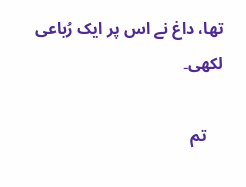تھا، داغ نے اس پر ایک رُباعی لکھی۔

    تم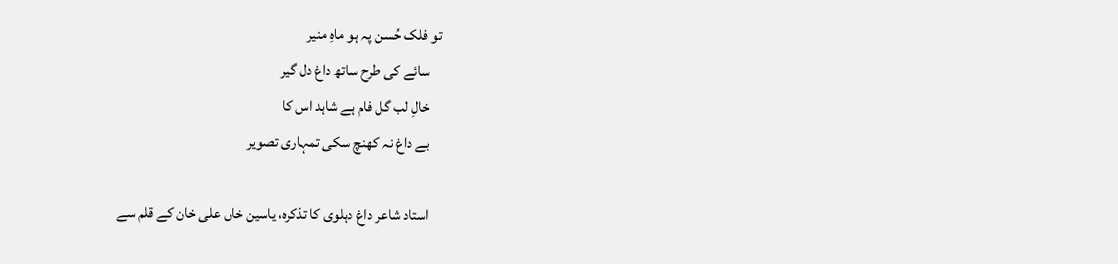تو فلک حُسن پہ ہو ماہِ منیر
    سائے کی طرح ساتھ داغ دل گیر
    خالِ لب گل فام ہے شاہد اس کا
    بے داغ نہ کھنچ سکی تمہاری تصویر

    استاد شاعر داغ دہلوی کا تذکرہ، یاسین خاں علی خان کے قلم سے